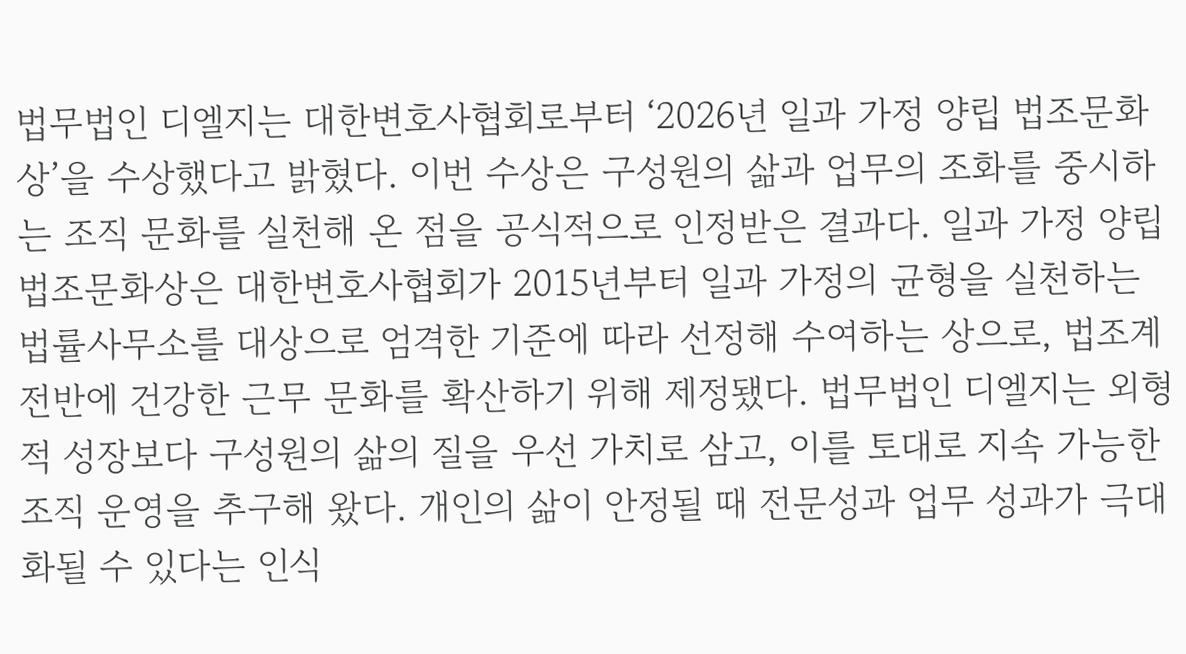법무법인 디엘지는 대한변호사협회로부터 ‘2026년 일과 가정 양립 법조문화상’을 수상했다고 밝혔다. 이번 수상은 구성원의 삶과 업무의 조화를 중시하는 조직 문화를 실천해 온 점을 공식적으로 인정받은 결과다. 일과 가정 양립 법조문화상은 대한변호사협회가 2015년부터 일과 가정의 균형을 실천하는 법률사무소를 대상으로 엄격한 기준에 따라 선정해 수여하는 상으로, 법조계 전반에 건강한 근무 문화를 확산하기 위해 제정됐다. 법무법인 디엘지는 외형적 성장보다 구성원의 삶의 질을 우선 가치로 삼고, 이를 토대로 지속 가능한 조직 운영을 추구해 왔다. 개인의 삶이 안정될 때 전문성과 업무 성과가 극대화될 수 있다는 인식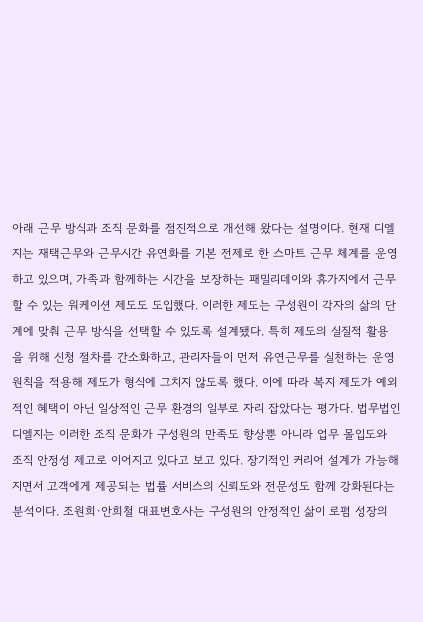아래 근무 방식과 조직 문화를 점진적으로 개선해 왔다는 설명이다. 현재 디엘지는 재택근무와 근무시간 유연화를 기본 전제로 한 스마트 근무 체계를 운영하고 있으며, 가족과 함께하는 시간을 보장하는 패밀리데이와 휴가지에서 근무할 수 있는 워케이션 제도도 도입했다. 이러한 제도는 구성원이 각자의 삶의 단계에 맞춰 근무 방식을 선택할 수 있도록 설계됐다. 특히 제도의 실질적 활용을 위해 신청 절차를 간소화하고, 관리자들이 먼저 유연근무를 실천하는 운영 원칙을 적용해 제도가 형식에 그치지 않도록 했다. 이에 따라 복지 제도가 예외적인 혜택이 아닌 일상적인 근무 환경의 일부로 자리 잡았다는 평가다. 법무법인 디엘지는 이러한 조직 문화가 구성원의 만족도 향상뿐 아니라 업무 몰입도와 조직 안정성 제고로 이어지고 있다고 보고 있다. 장기적인 커리어 설계가 가능해지면서 고객에게 제공되는 법률 서비스의 신뢰도와 전문성도 함께 강화된다는 분석이다. 조원희·안희철 대표변호사는 구성원의 안정적인 삶이 로펌 성장의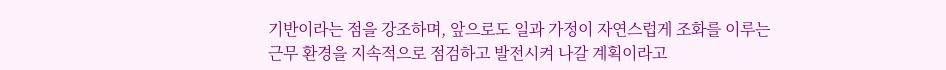기반이라는 점을 강조하며, 앞으로도 일과 가정이 자연스럽게 조화를 이루는 근무 환경을 지속적으로 점검하고 발전시켜 나갈 계획이라고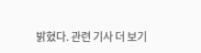밝혔다. 관련 기사 더 보기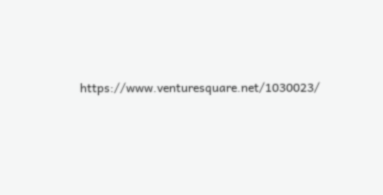https://www.venturesquare.net/1030023/